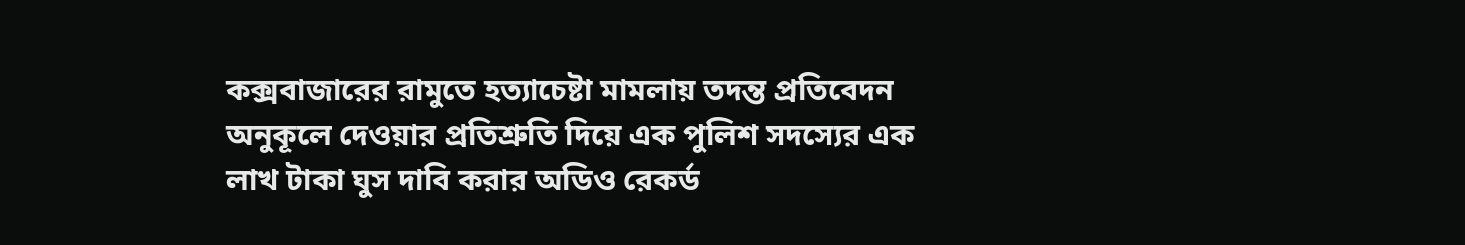কক্সবাজারের রামুতে হত্যাচেষ্টা মামলায় তদন্ত প্রতিবেদন অনুকূলে দেওয়ার প্রতিশ্রুতি দিয়ে এক পুলিশ সদস্যের এক লাখ টাকা ঘুস দাবি করার অডিও রেকর্ড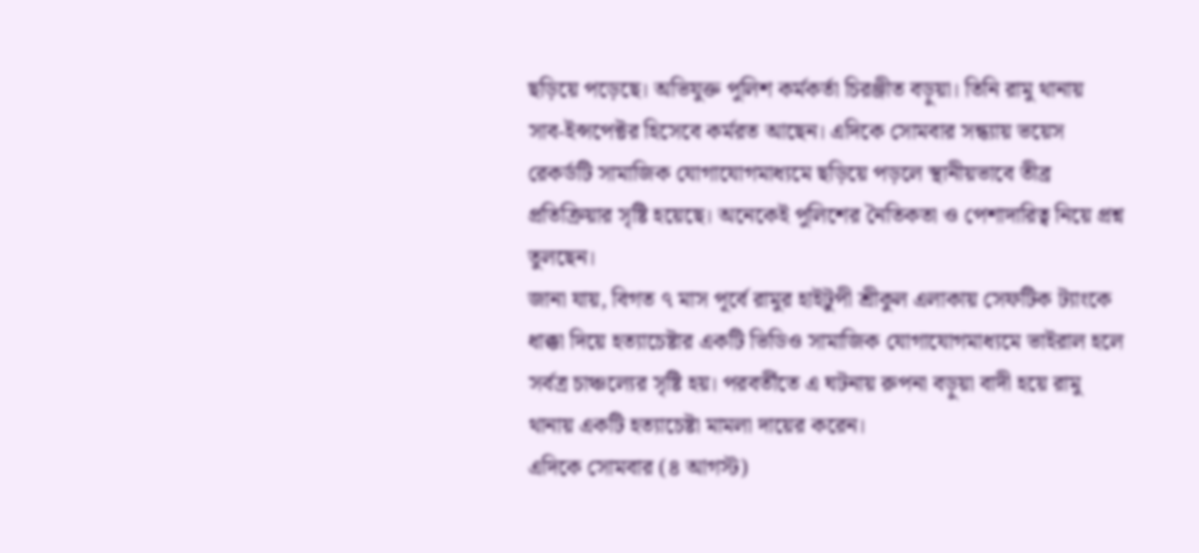ছড়িয়ে পড়েছে। অভিযুক্ত পুলিশ কর্মকর্তা চিরঞ্জীত বড়ুয়া। তিনি রামু থানায় সাব-ইন্সপেক্টর হিসেবে কর্মরত আছেন। এদিকে সোমবার সন্ধ্যায় ভয়েস রেকর্ডটি সামাজিক যোগাযোগমাধ্যমে ছড়িয়ে পড়লে স্থানীয়ভাবে তীব্র প্রতিক্রিয়ার সৃষ্টি হয়েছে। অনেকেই পুলিশের নৈতিকতা ও পেশাদারিত্ব নিয়ে প্রশ্ন তুলছেন।
জানা যায়, বিগত ৭ মাস পূর্বে রামুর হাইটুপী শ্রীকুল এলাকায় সেফটিক ট্যাংকে ধাক্কা দিয়ে হত্যাচেষ্টার একটি ভিডিও সামাজিক যোগাযোগমাধ্যমে ভাইরাল হলে সর্বত্র চাঞ্চল্যের সৃষ্টি হয়। পরবর্তীতে এ ঘটনায় রুপনা বড়ুয়া বাদী হয়ে রামু থানায় একটি হত্যাচেষ্টা মামলা দায়ের করেন।
এদিকে সোমবার (৪ আগস্ট)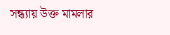সন্ধ্যায় উক্ত মামলার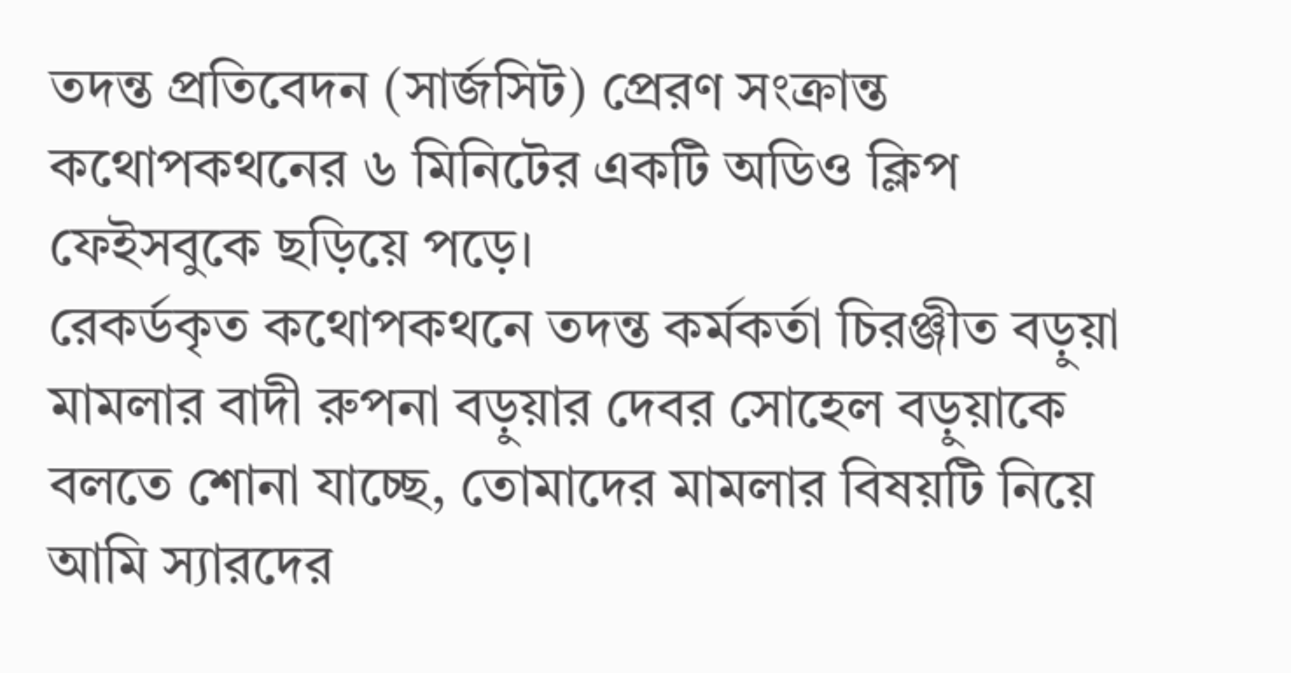তদন্ত প্রতিবেদন (সার্জসিট) প্রেরণ সংক্রান্ত কথোপকথনের ৬ মিনিটের একটি অডিও ক্লিপ ফেইসবুকে ছড়িয়ে পড়ে।
রেকর্ডকৃত কথোপকথনে তদন্ত কর্মকর্তা চিরঞ্জীত বড়ুয়া মামলার বাদী রুপনা বড়ুয়ার দেবর সোহেল বড়ুয়াকে বলতে শোনা যাচ্ছে, তোমাদের মামলার বিষয়টি নিয়ে আমি স্যারদের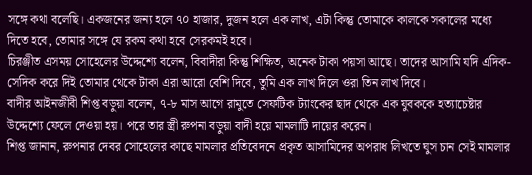সঙ্গে কথা বলেছি। একজনের জন্য হলে ৭০ হাজার, দুজন হলে এক লাখ, এটা কিন্তু তোমাকে কালকে সকালের মধ্যে দিতে হবে, তোমার সঙ্গে যে রকম কথা হবে সেরকমই হবে।
চিরঞ্জীত এসময় সোহেলের উদ্দেশ্যে বলেন, বিবাদীরা কিন্তু শিক্ষিত, অনেক টাকা পয়সা আছে। তাদের আসামি যদি এদিক-সেদিক করে দিই তোমার থেকে টাকা এরা আরো বেশি দিবে, তুমি এক লাখ দিলে ওরা তিন লাখ দিবে।
বাদীর আইনজীবী শিপ্ত বড়ুয়া বলেন, ৭-৮ মাস আগে রামুতে সেফটিক ট্যাংকের ছাদ থেকে এক যুবককে হত্যাচেষ্টার উদ্দেশ্যে ফেলে দেওয়া হয়। পরে তার স্ত্রী রুপনা বড়ুয়া বাদী হয়ে মামলাটি দায়ের করেন।
শিপ্ত জানান, রুপনার দেবর সোহেলের কাছে মামলার প্রতিবেদনে প্রকৃত আসামিদের অপরাধ লিখতে ঘুস চান সেই মামলার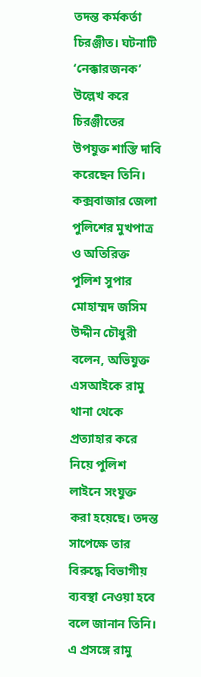তদন্ত কর্মকর্তা চিরঞ্জীত। ঘটনাটি ‘নেক্কারজনক’ উল্লেখ করে চিরঞ্জীতের উপযুক্ত শাস্তি দাবি করেছেন তিনি।
কক্সবাজার জেলা পুলিশের মুখপাত্র ও অতিরিক্ত পুলিশ সুপার মোহাম্মদ জসিম উদ্দীন চৌধুরী বলেন, অভিযুক্ত এসআইকে রামু থানা থেকে প্রত্যাহার করে নিয়ে পুলিশ লাইনে সংযুক্ত করা হয়েছে। তদন্ত সাপেক্ষে তার বিরুদ্ধে বিভাগীয় ব্যবস্থা নেওয়া হবে বলে জানান তিনি।
এ প্রসঙ্গে রামু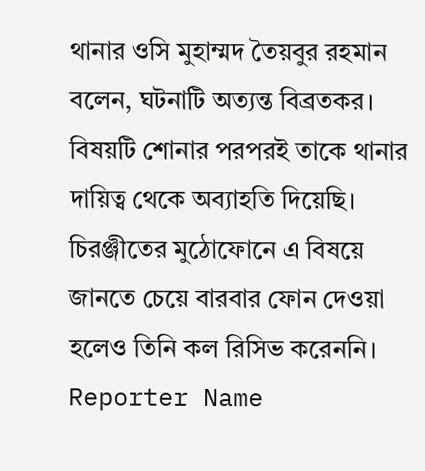থানার ওসি মুহাম্মদ তৈয়বুর রহমান বলেন, ঘটনাটি অত্যন্ত বিব্রতকর। বিষয়টি শোনার পরপরই তাকে থানার দায়িত্ব থেকে অব্যাহতি দিয়েছি।
চিরঞ্জীতের মুঠোফোনে এ বিষয়ে জানতে চেয়ে বারবার ফোন দেওয়া হলেও তিনি কল রিসিভ করেননি।
Reporter Name